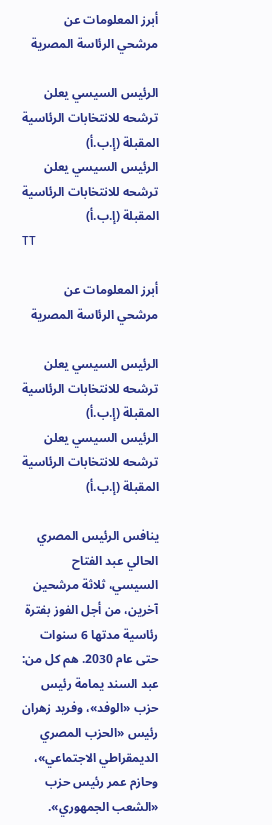أبرز المعلومات عن مرشحي الرئاسة المصرية

الرئيس السيسي يعلن ترشحه للانتخابات الرئاسية المقبلة (إ.ب.أ)
الرئيس السيسي يعلن ترشحه للانتخابات الرئاسية المقبلة (إ.ب.أ)
TT

أبرز المعلومات عن مرشحي الرئاسة المصرية

الرئيس السيسي يعلن ترشحه للانتخابات الرئاسية المقبلة (إ.ب.أ)
الرئيس السيسي يعلن ترشحه للانتخابات الرئاسية المقبلة (إ.ب.أ)

ينافس الرئيس المصري الحالي عبد الفتاح السيسي، ثلاثة مرشحين آخرين، من أجل الفوز بفترة رئاسية مدتها 6 سنوات حتى عام 2030. هم كل من: عبد السند يمامة رئيس حزب «الوفد»، وفريد زهران رئيس «الحزب المصري الديمقراطي الاجتماعي»، وحازم عمر رئيس حزب «الشعب الجمهوري».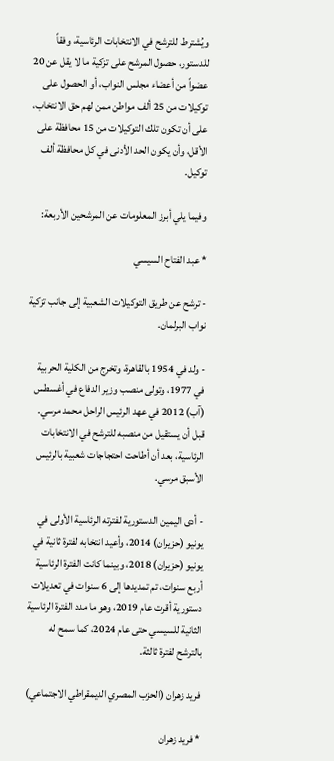ويُشترط للترشح في الانتخابات الرئاسية، وفقاً للدستور، حصول المرشح على تزكية ما لا يقل عن 20 عضواً من أعضاء مجلس النواب، أو الحصول على توكيلات من 25 ألف مواطن ممن لهم حق الانتخاب، على أن تكون تلك التوكيلات من 15 محافظة على الأقل، وأن يكون الحد الأدنى في كل محافظة ألف توكيل.

وفيما يلي أبرز المعلومات عن المرشحين الأربعة:

* عبد الفتاح السيسي

- ترشح عن طريق التوكيلات الشعبية إلى جانب تزكية نواب البرلمان.

- ولد في 1954 بالقاهرة، وتخرج من الكلية الحربية في 1977، وتولى منصب وزير الدفاع في أغسطس (آب) 2012 في عهد الرئيس الراحل محمد مرسي. قبل أن يستقيل من منصبه للترشح في الانتخابات الرئاسية، بعد أن أطاحت احتجاجات شعبية بالرئيس الأسبق مرسي.

- أدى اليمين الدستورية لفترته الرئاسية الأولى في يونيو (حزيران) 2014، وأعيد انتخابه لفترة ثانية في يونيو (حزيران) 2018، وبينما كانت الفترة الرئاسية أربع سنوات، تم تمديدها إلى 6 سنوات في تعديلات دستورية أقرت عام 2019، وهو ما مدد الفترة الرئاسية الثانية للسيسي حتى عام 2024، كما سمح له بالترشح لفترة ثالثة.

فريد زهران (الحزب المصري الديمقراطي الاجتماعي)

* فريد زهران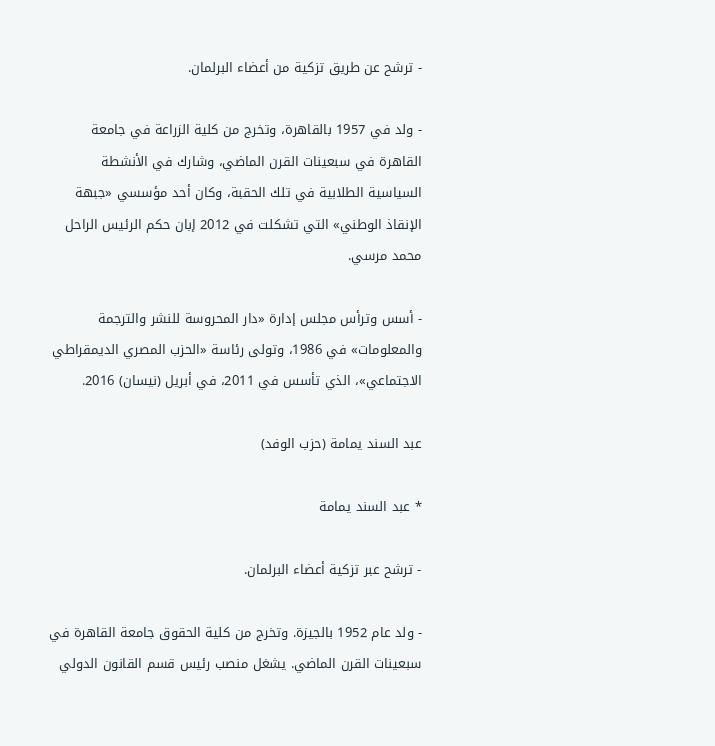- ترشح عن طريق تزكية من أعضاء البرلمان.

- ولد في 1957 بالقاهرة، وتخرج من كلية الزراعة في جامعة القاهرة في سبعينات القرن الماضي، وشارك في الأنشطة السياسية الطلابية في تلك الحقبة، وكان أحد مؤسسي «جبهة الإنقاذ الوطني» التي تشكلت في 2012 إبان حكم الرئيس الراحل محمد مرسي.

- أسس وترأس مجلس إدارة «دار المحروسة للنشر والترجمة والمعلومات» في 1986، وتولى رئاسة «الحزب المصري الديمقراطي الاجتماعي»، الذي تأسس في 2011، في أبريل (نيسان) 2016.

عبد السند يمامة (حزب الوفد)

* عبد السند يمامة

- ترشح عبر تزكية أعضاء البرلمان.

- ولد عام 1952 بالجيزة. وتخرج من كلية الحقوق جامعة القاهرة في سبعينات القرن الماضي. يشغل منصب رئيس قسم القانون الدولي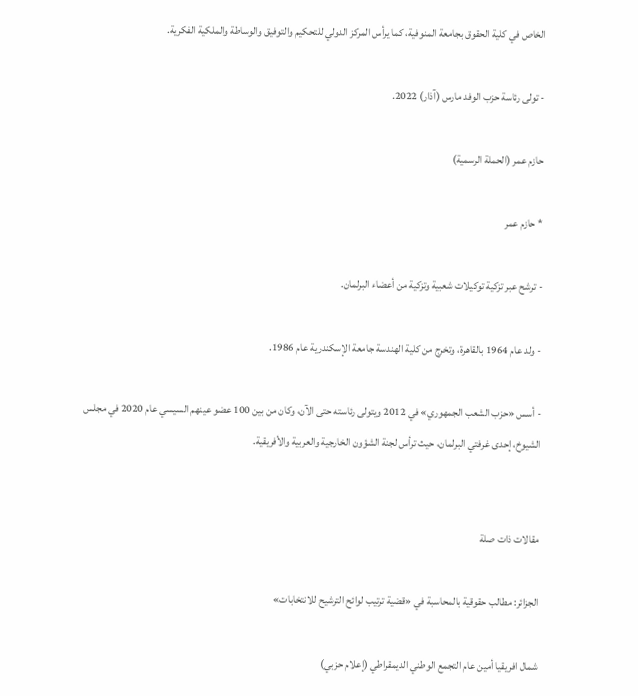الخاص في كلية الحقوق بجامعة المنوفية، كما يرأس المركز الدولي للتحكيم والتوفيق والوساطة والملكية الفكرية.

- تولى رئاسة حزب الوفد مارس (آذار) 2022.

حازم عمر (الحملة الرسمية)

* حازم عمر

- ترشح عبر تزكية توكيلات شعبية وتزكية من أعضاء البرلمان.

- ولد عام 1964 بالقاهرة، وتخرج من كلية الهندسة جامعة الإسكندرية عام 1986.

- أسس «حزب الشعب الجمهوري» في 2012 ويتولى رئاسته حتى الآن، وكان من بين 100 عضو عينهم السيسي عام 2020 في مجلس الشيوخ، إحدى غرفتي البرلمان، حيث ترأس لجنة الشؤون الخارجية والعربية والأفريقية.


مقالات ذات صلة

الجزائر: مطالب حقوقية بالمحاسبة في «قضية ترتيب لوائح الترشيح للانتخابات»

شمال افريقيا أمين عام التجمع الوطني الديمقراطي (إعلام حزبي)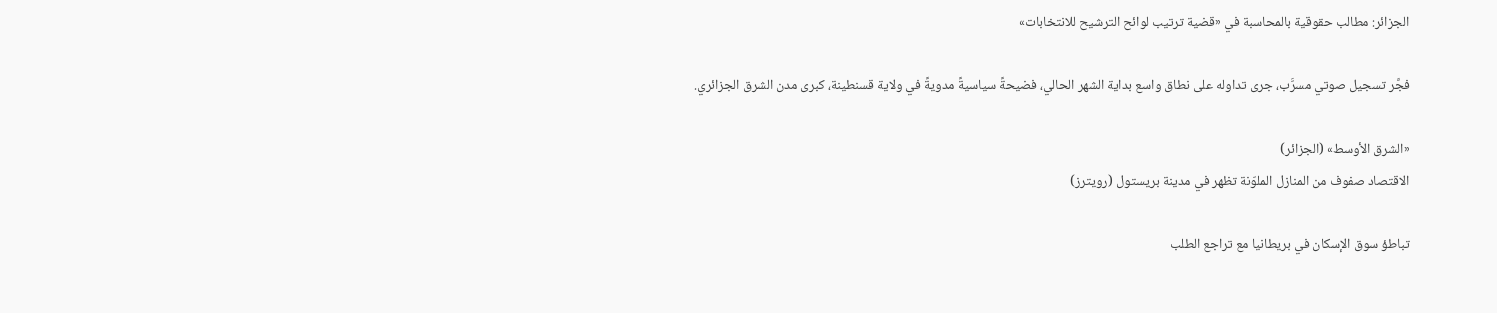الجزائر: مطالب حقوقية بالمحاسبة في «قضية ترتيب لوائح الترشيح للانتخابات»

فجَّر تسجيل صوتي مسرَّب، جرى تداوله على نطاق واسع بداية الشهر الحالي، فضيحةً سياسيةً مدويةً في ولاية قسنطينة، كبرى مدن الشرق الجزائري.

«الشرق الأوسط» (الجزائر)
الاقتصاد صفوف من المنازل الملوّنة تظهر في مدينة بريستول (رويترز)

تباطؤ سوق الإسكان في بريطانيا مع تراجع الطلب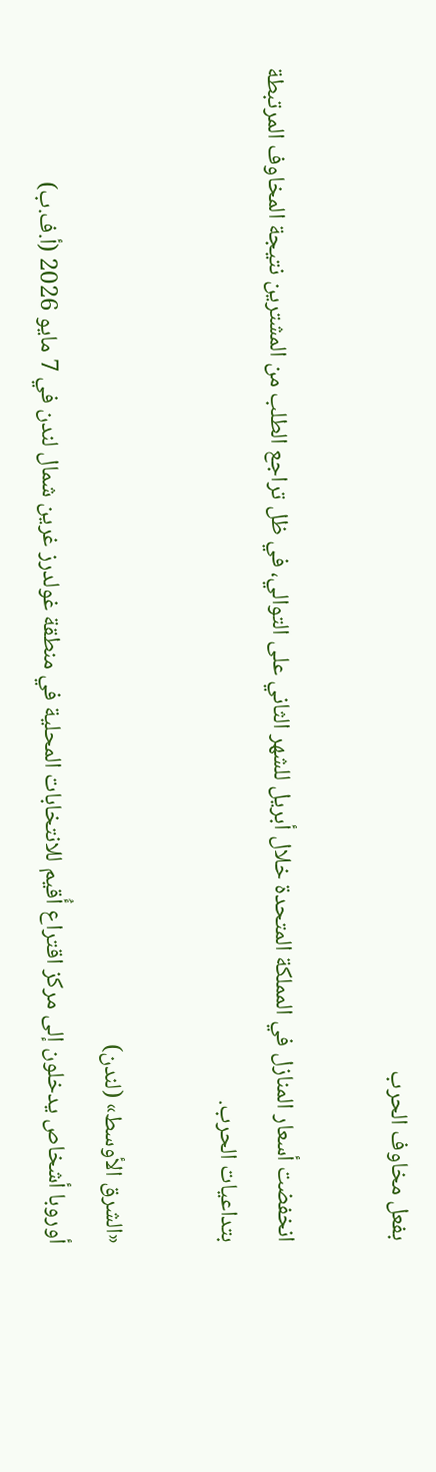بفعل مخاوف الحرب

انخفضت أسعار المنازل في المملكة المتحدة خلال أبريل للشهر الثاني على التوالي، في ظل تراجع الطلب من المشترين نتيجة المخاوف المرتبطة بتداعيات الحرب.

«الشرق الأوسط» (لندن)
أوروبا أشخاص يدخلون إلى مركز اقتراع أُقيم للانتخابات المحلية في منطقة غولدرز غرين شمال لندن في 7 مايو 2026 (أ.ف.ب)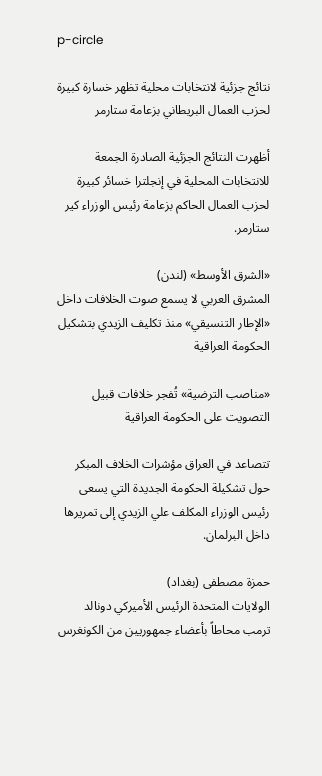p-circle

نتائج جزئية لانتخابات محلية تظهر خسارة كبيرة لحزب العمال البريطاني بزعامة ستارمر

أظهرت النتائج الجزئية الصادرة الجمعة للانتخابات المحلية في إنجلترا خسائر كبيرة لحزب العمال الحاكم بزعامة رئيس الوزراء كير ستارمر.

«الشرق الأوسط» (لندن)
المشرق العربي لا يسمع صوت الخلافات داخل «الإطار التنسيقي» منذ تكليف الزيدي بتشكيل الحكومة العراقية

«مناصب الترضية» تُفجر خلافات قبيل التصويت على الحكومة العراقية

تتصاعد في العراق مؤشرات الخلاف المبكر حول تشكيلة الحكومة الجديدة التي يسعى رئيس الوزراء المكلف علي الزيدي إلى تمريرها داخل البرلمان.

حمزة مصطفى (بغداد)
الولايات المتحدة الرئيس الأميركي دونالد ترمب محاطاً بأعضاء جمهوريين من الكونغرس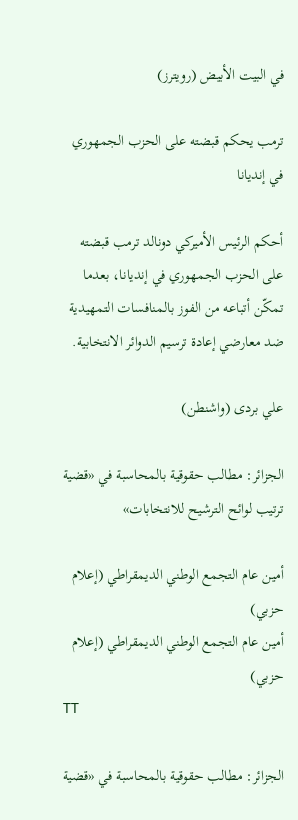في البيت الأبيض (رويترز)

ترمب يحكم قبضته على الحزب الجمهوري في إنديانا

أحكم الرئيس الأميركي دونالد ترمب قبضته على الحزب الجمهوري في إنديانا، بعدما تمكّن أتباعه من الفوز بالمنافسات التمهيدية ضد معارضي إعادة ترسيم الدوائر الانتخابية.

علي بردى (واشنطن)

الجزائر: مطالب حقوقية بالمحاسبة في «قضية ترتيب لوائح الترشيح للانتخابات»

أمين عام التجمع الوطني الديمقراطي (إعلام حزبي)
أمين عام التجمع الوطني الديمقراطي (إعلام حزبي)
TT

الجزائر: مطالب حقوقية بالمحاسبة في «قضية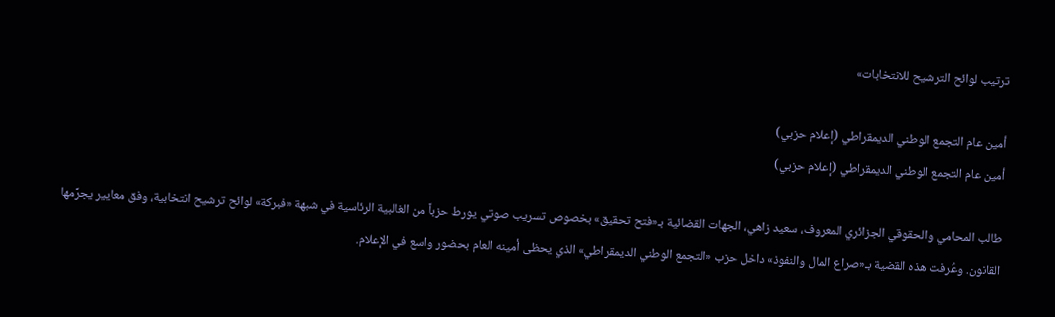ترتيب لوائح الترشيح للانتخابات»

أمين عام التجمع الوطني الديمقراطي (إعلام حزبي)
أمين عام التجمع الوطني الديمقراطي (إعلام حزبي)

طالب المحامي والحقوقي الجزائري المعروف، سعيد زاهي، الجهات القضائية بـ«فتح تحقيق» بخصوص تسريب صوتي يورط حزباً من الغالبية الرئاسية في شبهة «فبركة» لوائح ترشيح انتخابية، وفق معايير يجرِّمها القانون. وعُرفت هذه القضية بـ«صراع المال والنفوذ» داخل حزب «التجمع الوطني الديمقراطي» الذي يحظى أمينه العام بحضور واسع في الإعلام.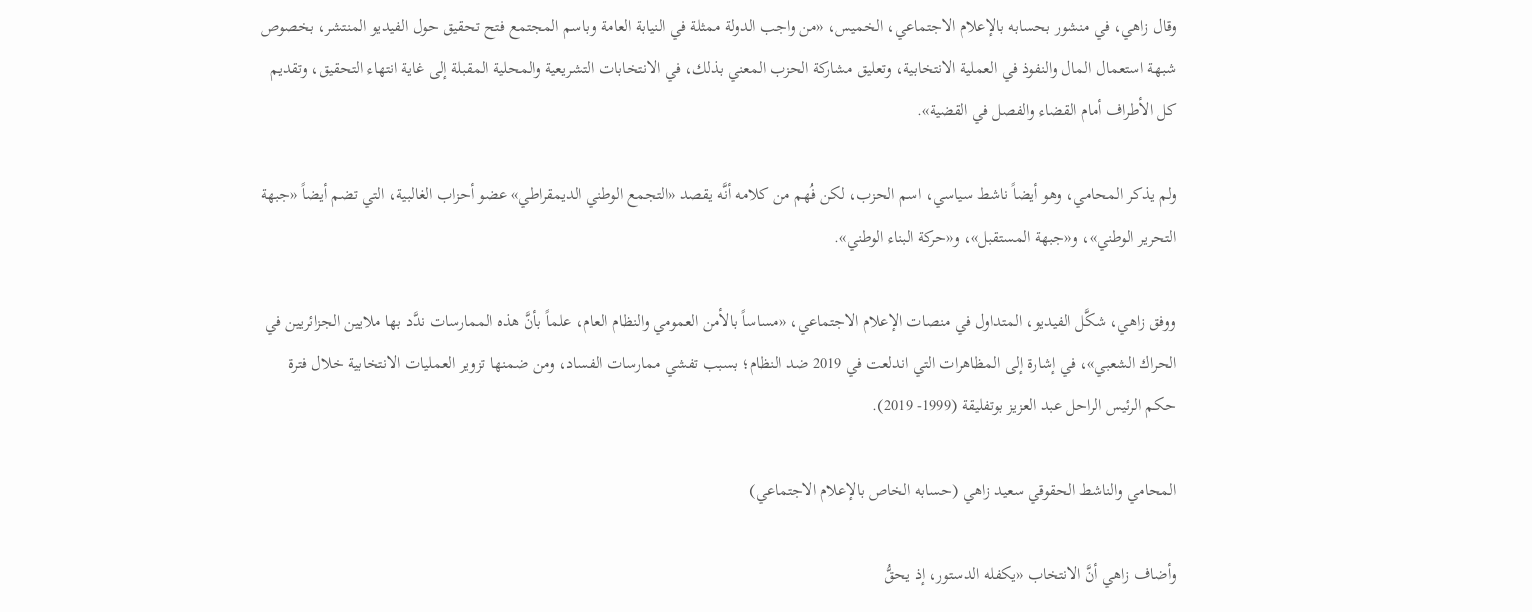وقال زاهي، في منشور بحسابه بالإعلام الاجتماعي، الخميس، «من واجب الدولة ممثلة في النيابة العامة وباسم المجتمع فتح تحقيق حول الفيديو المنتشر، بخصوص شبهة استعمال المال والنفوذ في العملية الانتخابية، وتعليق مشاركة الحزب المعني بذلك، في الانتخابات التشريعية والمحلية المقبلة إلى غاية انتهاء التحقيق، وتقديم كل الأطراف أمام القضاء والفصل في القضية».

ولم يذكر المحامي، وهو أيضاً ناشط سياسي، اسم الحزب، لكن فُهم من كلامه أنَّه يقصد «التجمع الوطني الديمقراطي» عضو أحزاب الغالبية، التي تضم أيضاً «جبهة التحرير الوطني»، و«جبهة المستقبل»، و«حركة البناء الوطني».

ووفق زاهي، شكَّل الفيديو، المتداول في منصات الإعلام الاجتماعي، «مساساً بالأمن العمومي والنظام العام، علماً بأنَّ هذه الممارسات ندَّد بها ملايين الجزائريين في الحراك الشعبي»، في إشارة إلى المظاهرات التي اندلعت في 2019 ضد النظام؛ بسبب تفشي ممارسات الفساد، ومن ضمنها تزوير العمليات الانتخابية خلال فترة حكم الرئيس الراحل عبد العزيز بوتفليقة (1999- 2019).

المحامي والناشط الحقوقي سعيد زاهي (حسابه الخاص بالإعلام الاجتماعي)

وأضاف زاهي أنَّ الانتخاب «يكفله الدستور، إذ يحقُّ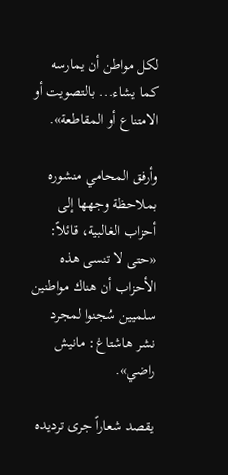لكل مواطن أن يمارسه كما يشاء... بالتصويت أو الامتناع أو المقاطعة».

وأرفق المحامي منشوره بملاحظة وجهها إلى أحزاب الغالبية، قائلاً: «حتى لا تنسى هذه الأحزاب أن هناك مواطنين سلميين سُجنوا لمجرد نشر هاشتاغ: مانيش راضي».

يقصد شعاراً جرى ترديده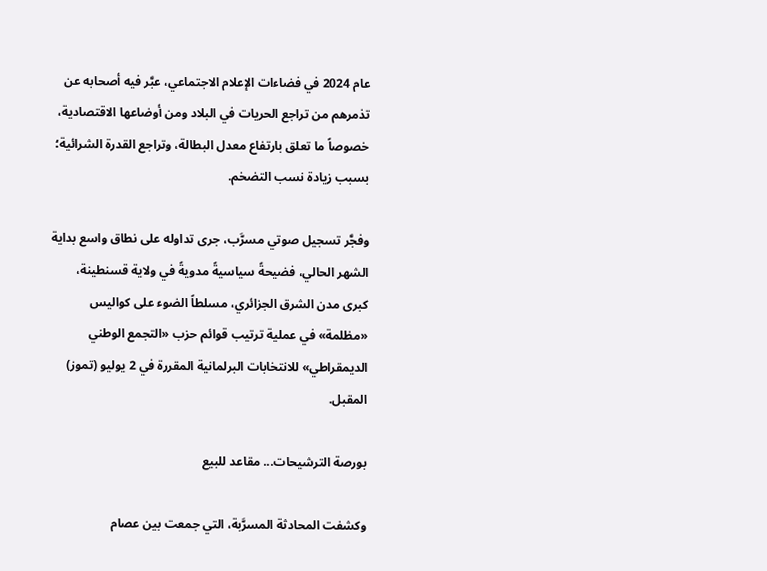عام 2024 في فضاءات الإعلام الاجتماعي، عبَّر فيه أصحابه عن تذمرهم من تراجع الحريات في البلاد ومن أوضاعها الاقتصادية، خصوصاً ما تعلق بارتفاع معدل البطالة، وتراجع القدرة الشرائية؛ بسبب زيادة نسب التضخم.

وفجَّر تسجيل صوتي مسرَّب، جرى تداوله على نطاق واسع بداية الشهر الحالي، فضيحةً سياسيةً مدويةً في ولاية قسنطينة، كبرى مدن الشرق الجزائري، مسلطاً الضوء على كواليس «مظلمة» في عملية ترتيب قوائم حزب «التجمع الوطني الديمقراطي» للانتخابات البرلمانية المقررة في 2 يوليو (تموز) المقبل.

بورصة الترشيحات... مقاعد للبيع

وكشفت المحادثة المسرَّبة، التي جمعت بين عصام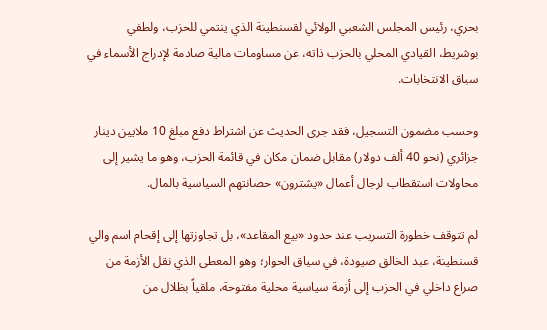بحري، رئيس المجلس الشعبي الولائي لقسنطينة الذي ينتمي للحزب، ولطفي بوشريط، القيادي المحلي بالحزب ذاته، عن مساومات مالية صادمة لإدراج الأسماء في سباق الانتخابات.

وحسب مضمون التسجيل، فقد جرى الحديث عن اشتراط دفع مبلغ 10 ملايين دينار جزائري (نحو 40 ألف دولار) مقابل ضمان مكان في قائمة الحزب، وهو ما يشير إلى محاولات استقطاب لرجال أعمال «يشترون» حصانتهم السياسية بالمال.

لم تتوقف خطورة التسريب عند حدود «بيع المقاعد»، بل تجاوزتها إلى إقحام اسم والي قسنطينة، عبد الخالق صيودة، في سياق الحوار؛ وهو المعطى الذي نقل الأزمة من صراع داخلي في الحزب إلى أزمة سياسية محلية مفتوحة، ملقياً بظلال من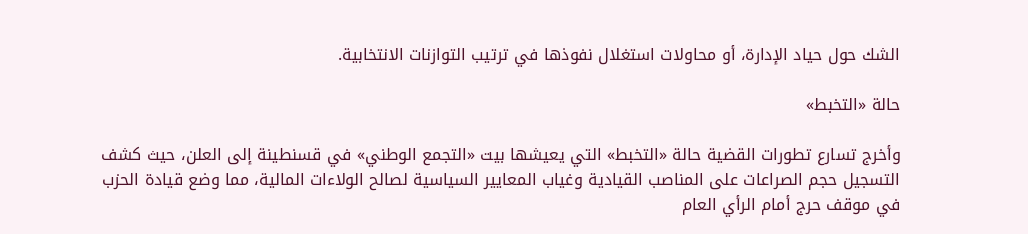الشك حول حياد الإدارة، أو محاولات استغلال نفوذها في ترتيب التوازنات الانتخابية.

حالة «التخبط»

وأخرج تسارع تطورات القضية حالة «التخبط» التي يعيشها بيت «التجمع الوطني» في قسنطينة إلى العلن، حيث كشف التسجيل حجم الصراعات على المناصب القيادية وغياب المعايير السياسية لصالح الولاءات المالية، مما وضع قيادة الحزب في موقف حرج أمام الرأي العام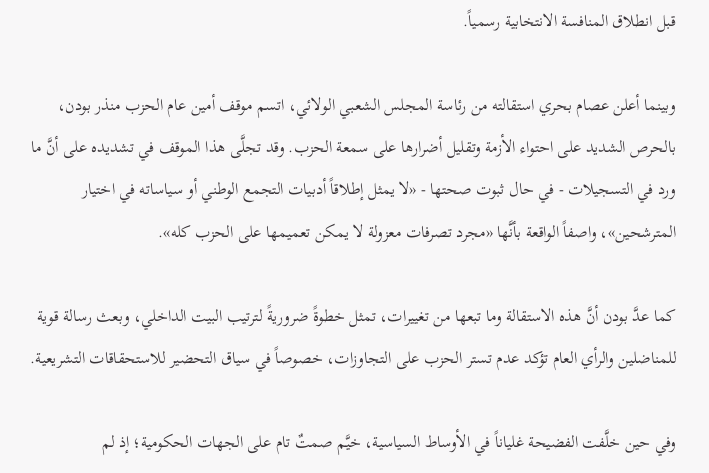قبل انطلاق المنافسة الانتخابية رسمياً.

وبينما أعلن عصام بحري استقالته من رئاسة المجلس الشعبي الولائي، اتسم موقف أمين عام الحزب منذر بودن، بالحرص الشديد على احتواء الأزمة وتقليل أضرارها على سمعة الحزب. وقد تجلَّى هذا الموقف في تشديده على أنَّ ما ورد في التسجيلات - في حال ثبوت صحتها - «لا يمثل إطلاقاً أدبيات التجمع الوطني أو سياساته في اختيار المترشحين»، واصفاً الواقعة بأنَّها «مجرد تصرفات معزولة لا يمكن تعميمها على الحزب كله».

كما عدَّ بودن أنَّ هذه الاستقالة وما تبعها من تغييرات، تمثل خطوةً ضروريةً لترتيب البيت الداخلي، وبعث رسالة قوية للمناضلين والرأي العام تؤكد عدم تستر الحزب على التجاوزات، خصوصاً في سياق التحضير للاستحقاقات التشريعية.

وفي حين خلَّفت الفضيحة غلياناً في الأوساط السياسية، خيَّم صمتٌ تام على الجهات الحكومية؛ إذ لم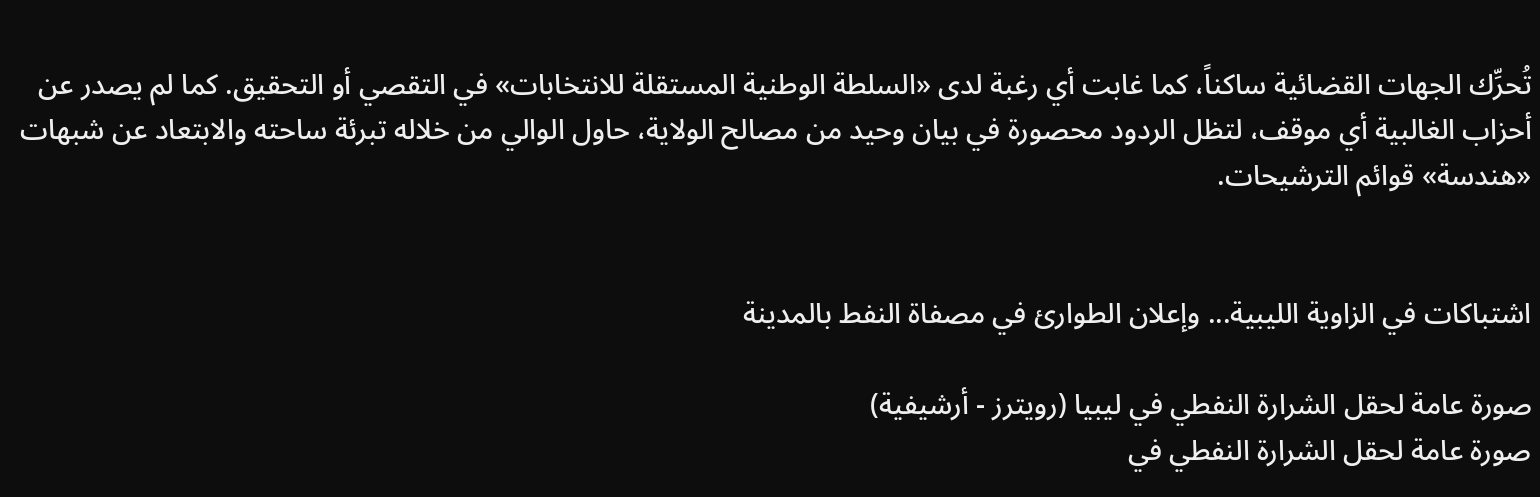تُحرِّك الجهات القضائية ساكناً، كما غابت أي رغبة لدى «السلطة الوطنية المستقلة للانتخابات» في التقصي أو التحقيق. كما لم يصدر عن أحزاب الغالبية أي موقف، لتظل الردود محصورة في بيان وحيد من مصالح الولاية، حاول الوالي من خلاله تبرئة ساحته والابتعاد عن شبهات «هندسة» قوائم الترشيحات.


اشتباكات في الزاوية الليبية... وإعلان الطوارئ في مصفاة النفط بالمدينة

صورة عامة لحقل الشرارة النفطي في ليبيا (رويترز - أرشيفية)
صورة عامة لحقل الشرارة النفطي في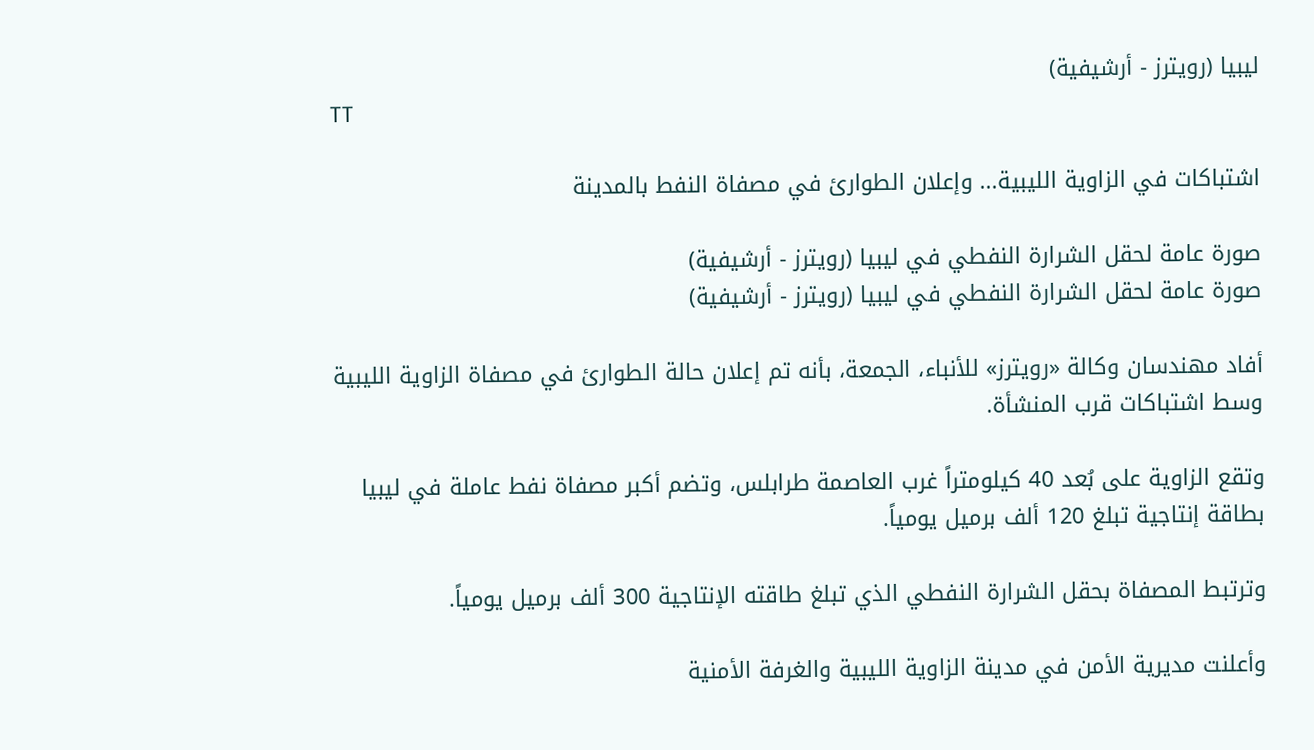ليبيا (رويترز - أرشيفية)
TT

اشتباكات في الزاوية الليبية... وإعلان الطوارئ في مصفاة النفط بالمدينة

صورة عامة لحقل الشرارة النفطي في ليبيا (رويترز - أرشيفية)
صورة عامة لحقل الشرارة النفطي في ليبيا (رويترز - أرشيفية)

أفاد مهندسان وكالة «رويترز» للأنباء، الجمعة، بأنه تم إعلان حالة الطوارئ في مصفاة الزاوية الليبية وسط اشتباكات قرب المنشأة.

وتقع الزاوية على بُعد 40 كيلومتراً غرب العاصمة طرابلس، وتضم أكبر مصفاة نفط عاملة في ليبيا بطاقة إنتاجية تبلغ 120 ألف برميل يومياً.

وترتبط المصفاة بحقل الشرارة النفطي الذي تبلغ طاقته الإنتاجية 300 ألف برميل يومياً.

وأعلنت مديرية الأمن في مدينة الزاوية الليبية والغرفة الأمنية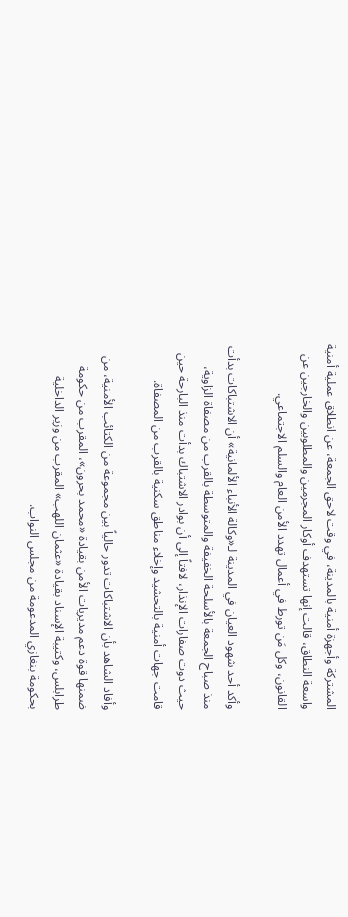المشتركة وأجهزة أمنية بالمدينة، في وقت لاحق الجمعة، عن انطلاق عملية أمنية واسعة النطاق، قالت إنها تستهدف أوكار المجرمين والمطلوبين والخارجين عن القانون، وكل مَن تورط في أعمال تهدد الأمن العام والسلم الاجتماعي.

وأكد أحد شهود العيان في المدينة لـ«وكالة الأنباء الألمانية» أن الاشتباكات بدأت منذ صباح الجمعة بالأسلحة الخفيفة والمتوسطة بالقرب من مصفاة الزاوية، حيث دوت صفارات الإنذار، لافتاً إلى أن بوادر الاشتباك بدأت منذ البارحة حين قامت جهات أمنية بالتحشيد وإخلاء مناطق سكنية بالقرب من المصفاة.

وأفاد الشاهد بأن الاشتباكات تدور حالياً بين مجموعة من الكتائب الأمنية، من ضمنها قوة دعم مديريات الأمن بقيادة «محمد بحرون»، المقرب من حكومة طرابلس، وكتيبة الإسناد بقيادة «عثمان اللهب» المقرب من وزير الداخلية بحكومة بنغازي المدعومة من مجلس النواب.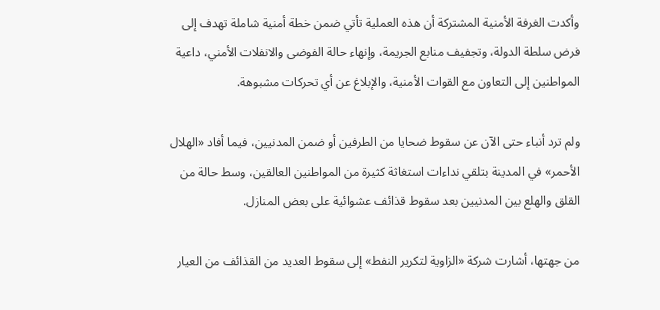وأكدت الغرفة الأمنية المشتركة أن هذه العملية تأتي ضمن خطة أمنية شاملة تهدف إلى فرض سلطة الدولة، وتجفيف منابع الجريمة، وإنهاء حالة الفوضى والانفلات الأمني، داعية المواطنين إلى التعاون مع القوات الأمنية، والإبلاغ عن أي تحركات مشبوهة.

ولم ترد أنباء حتى الآن عن سقوط ضحايا من الطرفين أو ضمن المدنيين، فيما أفاد «الهلال الأحمر» في المدينة بتلقي نداءات استغاثة كثيرة من المواطنين العالقين، وسط حالة من القلق والهلع بين المدنيين بعد سقوط قذائف عشوائية على بعض المنازل.

من جهتها، أشارت شركة «الزاوية لتكرير النفط» إلى سقوط العديد من القذائف من العيار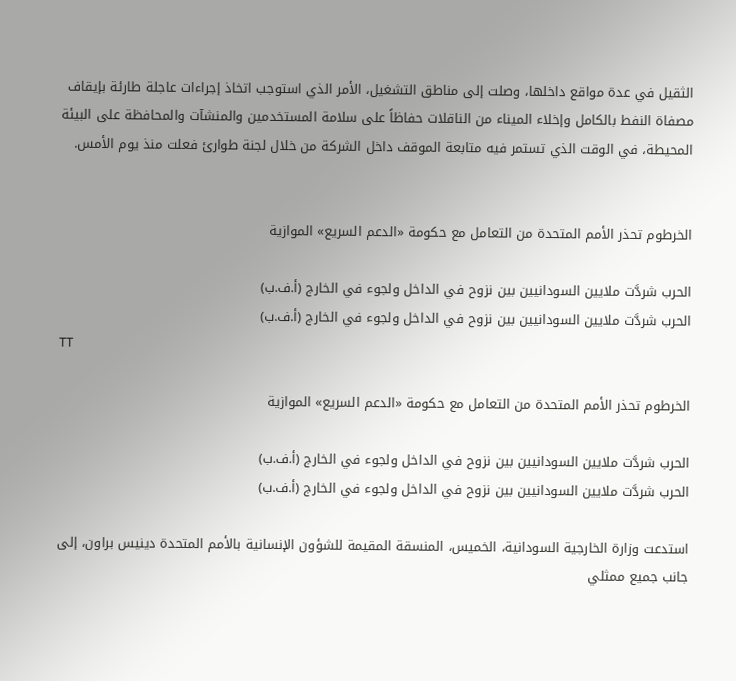الثقيل في عدة مواقع داخلها، وصلت إلى مناطق التشغيل، الأمر الذي استوجب اتخاذ إجراءات عاجلة طارئة بإيقاف مصفاة النفط بالكامل وإخلاء الميناء من الناقلات حفاظاً على سلامة المستخدمين والمنشآت والمحافظة على البيئة المحيطة، في الوقت الذي تستمر فيه متابعة الموقف داخل الشركة من خلال لجنة طوارئ فعلت منذ يوم الأمس.


الخرطوم تحذر الأمم المتحدة من التعامل مع حكومة «الدعم السريع» الموازية

الحرب شردَّت ملايين السودانيين بين نزوح في الداخل ولجوء في الخارج (أ.ف.ب)
الحرب شردَّت ملايين السودانيين بين نزوح في الداخل ولجوء في الخارج (أ.ف.ب)
TT

الخرطوم تحذر الأمم المتحدة من التعامل مع حكومة «الدعم السريع» الموازية

الحرب شردَّت ملايين السودانيين بين نزوح في الداخل ولجوء في الخارج (أ.ف.ب)
الحرب شردَّت ملايين السودانيين بين نزوح في الداخل ولجوء في الخارج (أ.ف.ب)

استدعت وزارة الخارجية السودانية، الخميس، المنسقة المقيمة للشؤون الإنسانية بالأمم المتحدة دينيس براون، إلى جانب جميع ممثلي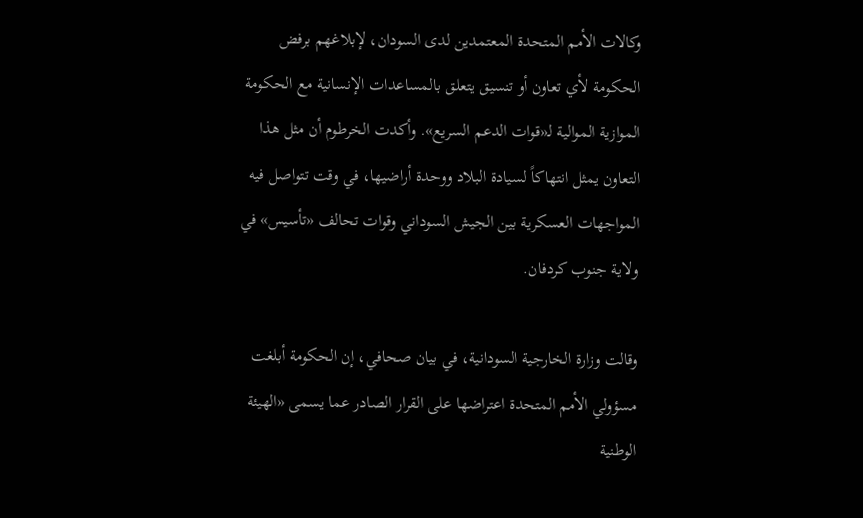وكالات الأمم المتحدة المعتمدين لدى السودان، لإبلاغهم برفض الحكومة لأي تعاون أو تنسيق يتعلق بالمساعدات الإنسانية مع الحكومة الموازية الموالية لـ«قوات الدعم السريع». وأكدت الخرطوم أن مثل هذا التعاون يمثل انتهاكاً لسيادة البلاد ووحدة أراضيها، في وقت تتواصل فيه المواجهات العسكرية بين الجيش السوداني وقوات تحالف «تأسيس» في ولاية جنوب كردفان.

وقالت وزارة الخارجية السودانية، في بيان صحافي، إن الحكومة أبلغت مسؤولي الأمم المتحدة اعتراضها على القرار الصادر عما يسمى «الهيئة الوطنية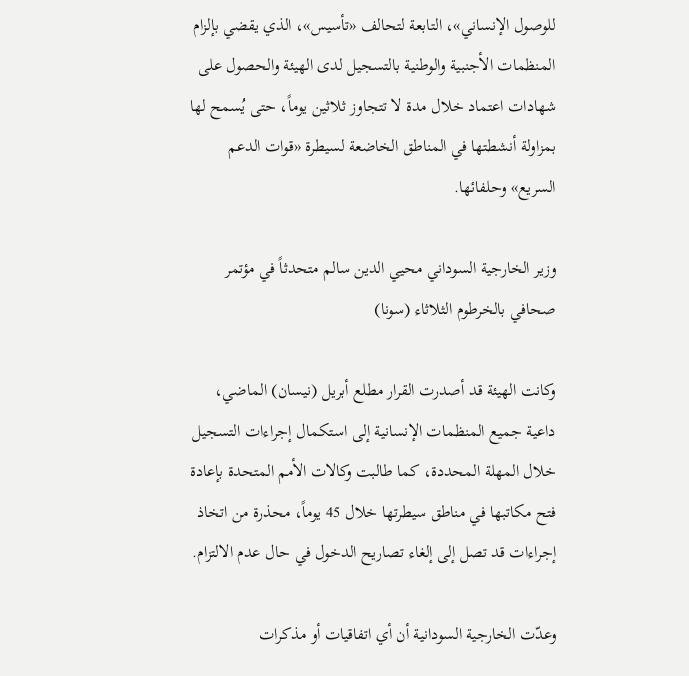للوصول الإنساني»، التابعة لتحالف «تأسيس»، الذي يقضي بإلزام المنظمات الأجنبية والوطنية بالتسجيل لدى الهيئة والحصول على شهادات اعتماد خلال مدة لا تتجاوز ثلاثين يوماً، حتى يُسمح لها بمزاولة أنشطتها في المناطق الخاضعة لسيطرة «قوات الدعم السريع» وحلفائها.

وزير الخارجية السوداني محيي الدين سالم متحدثاً في مؤتمر صحافي بالخرطوم الثلاثاء (سونا)

وكانت الهيئة قد أصدرت القرار مطلع أبريل (نيسان) الماضي، داعية جميع المنظمات الإنسانية إلى استكمال إجراءات التسجيل خلال المهلة المحددة، كما طالبت وكالات الأمم المتحدة بإعادة فتح مكاتبها في مناطق سيطرتها خلال 45 يوماً، محذرة من اتخاذ إجراءات قد تصل إلى إلغاء تصاريح الدخول في حال عدم الالتزام.

وعدّت الخارجية السودانية أن أي اتفاقيات أو مذكرات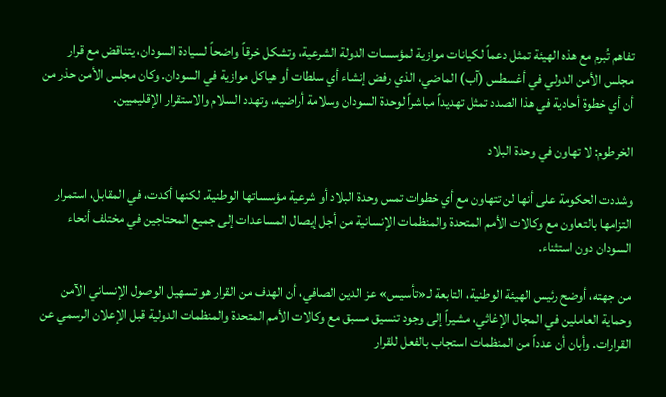تفاهم تُبرم مع هذه الهيئة تمثل دعماً لكيانات موازية لمؤسسات الدولة الشرعية، وتشكل خرقاً واضحاً لسيادة السودان، يتناقض مع قرار مجلس الأمن الدولي في أغسطس (آب) الماضي، الذي رفض إنشاء أي سلطات أو هياكل موازية في السودان. وكان مجلس الأمن حذر من أن أي خطوة أحادية في هذا الصدد تمثل تهديداً مباشراً لوحدة السودان وسلامة أراضيه، وتهدد السلام والاستقرار الإقليميين.

الخرطوم: لا تهاون في وحدة البلاد

وشددت الحكومة على أنها لن تتهاون مع أي خطوات تمس وحدة البلاد أو شرعية مؤسساتها الوطنية. لكنها أكدت، في المقابل، استمرار التزامها بالتعاون مع وكالات الأمم المتحدة والمنظمات الإنسانية من أجل إيصال المساعدات إلى جميع المحتاجين في مختلف أنحاء السودان دون استثناء.

من جهته، أوضح رئيس الهيئة الوطنية، التابعة لـ«تأسيس» عز الدين الصافي، أن الهدف من القرار هو تسهيل الوصول الإنساني الآمن وحماية العاملين في المجال الإغاثي، مشيراً إلى وجود تنسيق مسبق مع وكالات الأمم المتحدة والمنظمات الدولية قبل الإعلان الرسمي عن القرارات. وأبان أن عدداً من المنظمات استجاب بالفعل للقرار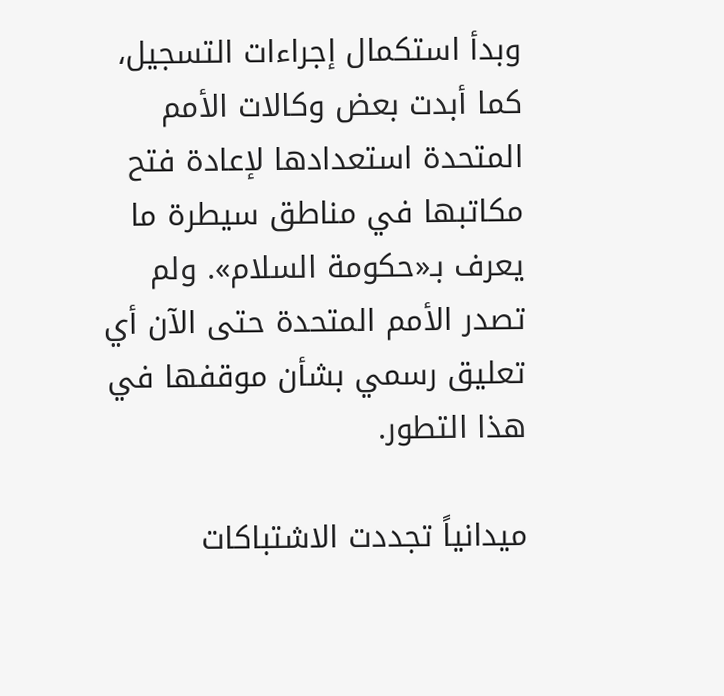وبدأ استكمال إجراءات التسجيل، كما أبدت بعض وكالات الأمم المتحدة استعدادها لإعادة فتح مكاتبها في مناطق سيطرة ما يعرف بـ«حكومة السلام». ولم تصدر الأمم المتحدة حتى الآن أي تعليق رسمي بشأن موقفها في هذا التطور.

ميدانياً تجددت الاشتباكات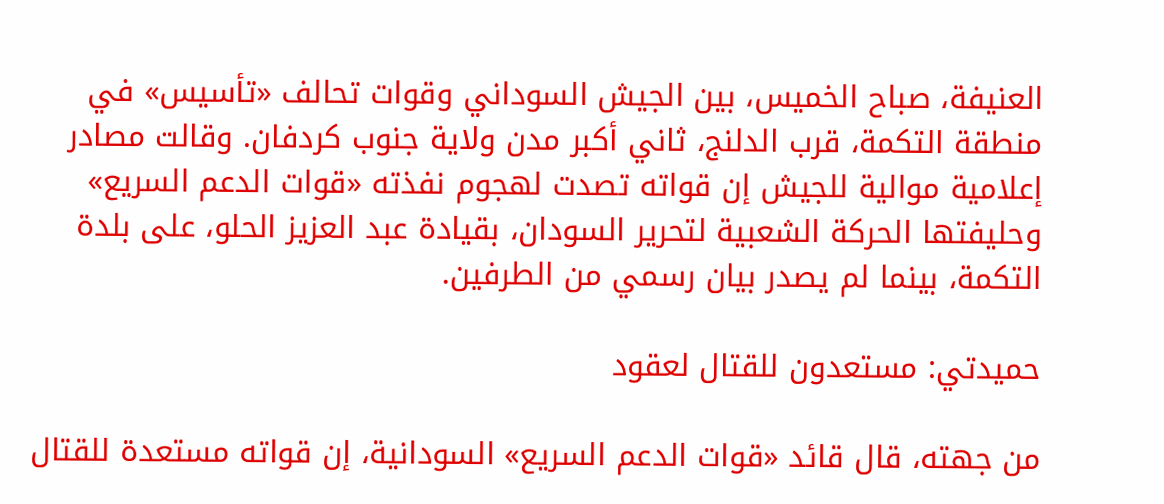العنيفة، صباح الخميس، بين الجيش السوداني وقوات تحالف «تأسيس» في منطقة التكمة، قرب الدلنج، ثاني أكبر مدن ولاية جنوب كردفان. وقالت مصادر إعلامية موالية للجيش إن قواته تصدت لهجوم نفذته «قوات الدعم السريع» وحليفتها الحركة الشعبية لتحرير السودان، بقيادة عبد العزيز الحلو، على بلدة التكمة، بينما لم يصدر بيان رسمي من الطرفين.

حميدتي: مستعدون للقتال لعقود

من جهته، قال قائد «قوات الدعم السريع» السودانية، إن قواته مستعدة للقتال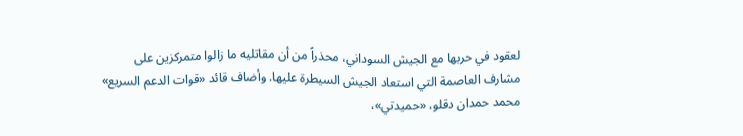لعقود في حربها مع الجيش السوداني، محذراً من أن مقاتليه ما زالوا متمركزين على مشارف العاصمة التي استعاد الجيش السيطرة عليها. وأضاف قائد «قوات الدعم السريع» محمد حمدان دقلو، «حميدتي»،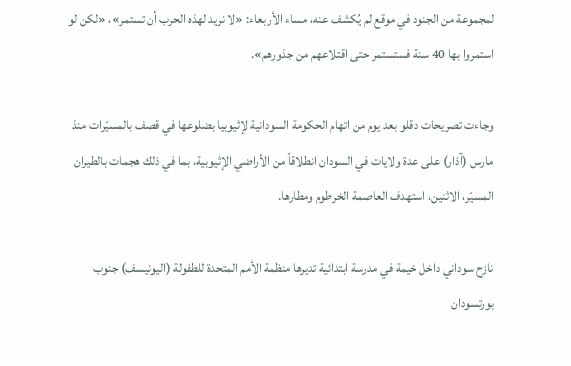لمجموعة من الجنود في موقع لم يُكشف عنه، مساء الأربعاء: «لا نريد لهذه الحرب أن تستمر»، «لكن لو استمروا بها 40 سنة فستستمر حتى اقتلاعهم من جذورهم».

وجاءت تصريحات دقلو بعد يوم من اتهام الحكومة السودانية لإثيوبيا بضلوعها في قصف بالمسيّرات منذ مارس (آذار) على عدة ولايات في السودان انطلاقاً من الأراضي الإثيوبية، بما في ذلك هجمات بالطيران المسيّر، الاثنين، استهدف العاصمة الخرطوم ومطارها.

نازح سوداني داخل خيمة في مدرسة ابتدائية تديرها منظمة الأمم المتحدة للطفولة (اليونيسف) جنوب بورتسودان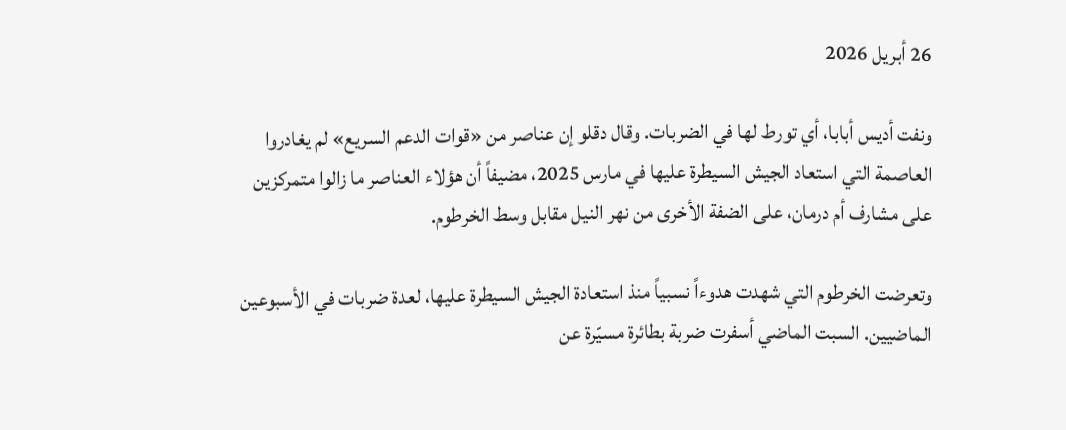26 أبريل 2026

ونفت أديس أبابا، أي تورط لها في الضربات. وقال دقلو إن عناصر من «قوات الدعم السريع» لم يغادروا العاصمة التي استعاد الجيش السيطرة عليها في مارس 2025، مضيفاً أن هؤلاء العناصر ما زالوا متمركزين على مشارف أم درمان، على الضفة الأخرى من نهر النيل مقابل وسط الخرطوم.

وتعرضت الخرطوم التي شهدت هدوءاً نسبياً منذ استعادة الجيش السيطرة عليها، لعدة ضربات في الأسبوعين الماضيين. السبت الماضي أسفرت ضربة بطائرة مسيّرة عن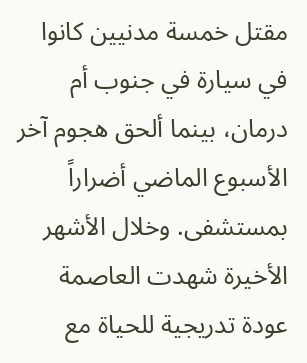مقتل خمسة مدنيين كانوا في سيارة في جنوب أم درمان، بينما ألحق هجوم آخر الأسبوع الماضي أضراراً بمستشفى. وخلال الأشهر الأخيرة شهدت العاصمة عودة تدريجية للحياة مع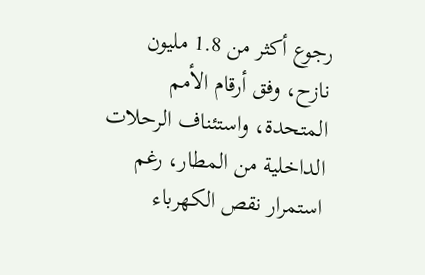رجوع أكثر من 1.8 مليون نازح، وفق أرقام الأمم المتحدة، واستئناف الرحلات الداخلية من المطار، رغم استمرار نقص الكهرباء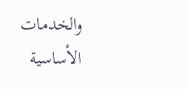والخدمات الأساسية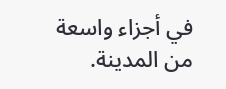في أجزاء واسعة من المدينة.